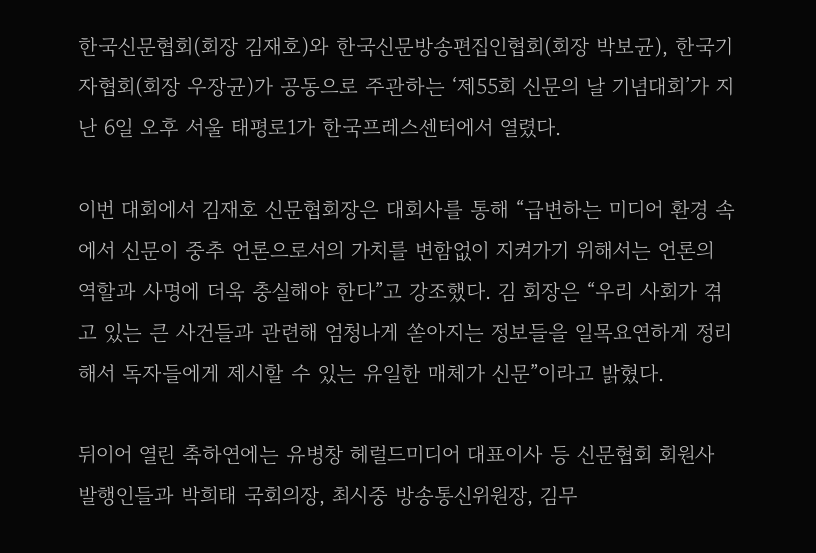한국신문협회(회장 김재호)와 한국신문방송편집인협회(회장 박보균), 한국기자협회(회장 우장균)가 공동으로 주관하는 ‘제55회 신문의 날 기념대회’가 지난 6일 오후 서울 태평로1가 한국프레스센터에서 열렸다.

이번 대회에서 김재호 신문협회장은 대회사를 통해 “급변하는 미디어 환경 속에서 신문이 중추 언론으로서의 가치를 변함없이 지켜가기 위해서는 언론의 역할과 사명에 더욱 충실해야 한다”고 강조했다. 김 회장은 “우리 사회가 겪고 있는 큰 사건들과 관련해 엄청나게 쏟아지는 정보들을 일목요연하게 정리해서 독자들에게 제시할 수 있는 유일한 매체가 신문”이라고 밝혔다.

뒤이어 열린 축하연에는 유병창 헤럴드미디어 대표이사 등 신문협회 회원사 발행인들과 박희태 국회의장, 최시중 방송통신위원장, 김무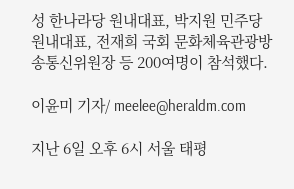성 한나라당 원내대표, 박지원 민주당 원내대표, 전재희 국회 문화체육관광방송통신위원장 등 200여명이 참석했다.

이윤미 기자/ meelee@heraldm.com

지난 6일 오후 6시 서울 태평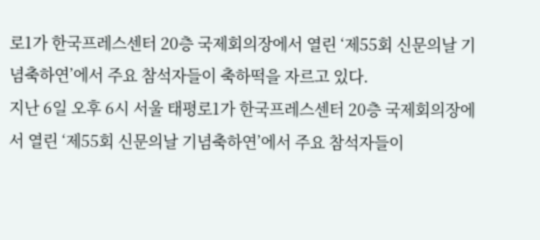로1가 한국프레스센터 20층 국제회의장에서 열린 ‘제55회 신문의날 기념축하연’에서 주요 참석자들이 축하떡을 자르고 있다.
지난 6일 오후 6시 서울 태평로1가 한국프레스센터 20층 국제회의장에서 열린 ‘제55회 신문의날 기념축하연’에서 주요 참석자들이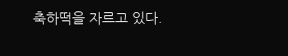축하떡을 자르고 있다.